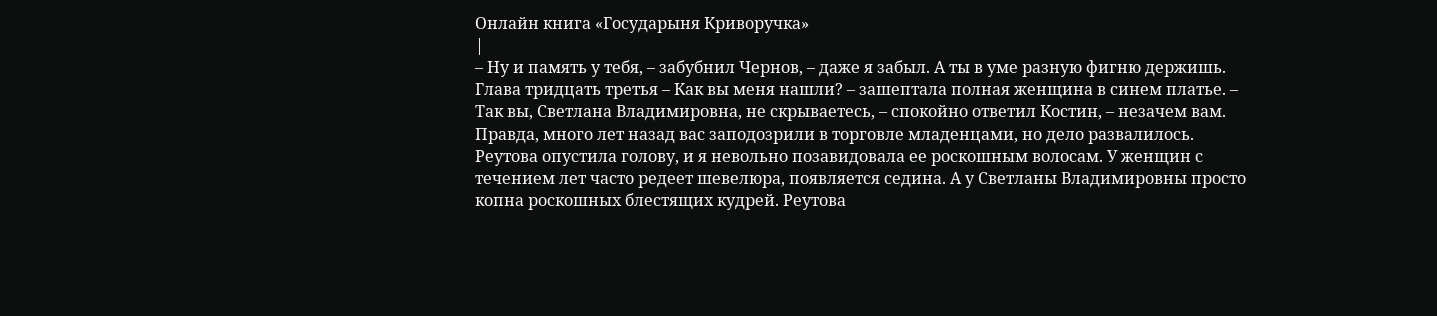Онлайн книга «Государыня Криворучка»
|
– Ну и память у тебя, – забубнил Чернов, – даже я забыл. А ты в уме разную фигню держишь. Глава тридцать третья – Как вы меня нашли? – зашептала полная женщина в синем платье. – Так вы, Светлана Владимировна, не скрываетесь, – спокойно ответил Костин, – незачем вам. Правда, много лет назад вас заподозрили в торговле младенцами, но дело развалилось. Реутова опустила голову, и я невольно позавидовала ее роскошным волосам. У женщин с течением лет часто редеет шевелюра, появляется седина. А у Светланы Владимировны просто копна роскошных блестящих кудрей. Реутова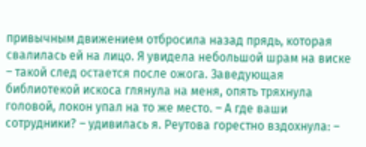привычным движением отбросила назад прядь, которая свалилась ей на лицо. Я увидела небольшой шрам на виске – такой след остается после ожога. Заведующая библиотекой искоса глянула на меня, опять тряхнула головой, локон упал на то же место. – А где ваши сотрудники? – удивилась я. Реутова горестно вздохнула: –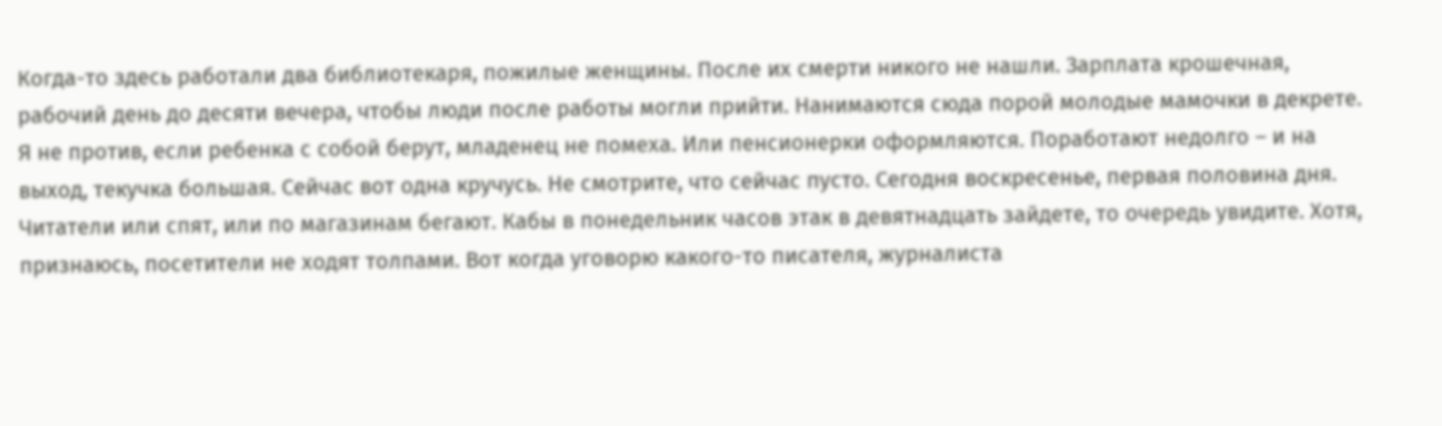Когда-то здесь работали два библиотекаря, пожилые женщины. После их смерти никого не нашли. Зарплата крошечная, рабочий день до десяти вечера, чтобы люди после работы могли прийти. Нанимаются сюда порой молодые мамочки в декрете. Я не против, если ребенка с собой берут, младенец не помеха. Или пенсионерки оформляются. Поработают недолго – и на выход, текучка большая. Сейчас вот одна кручусь. Не смотрите, что сейчас пусто. Сегодня воскресенье, первая половина дня. Читатели или спят, или по магазинам бегают. Кабы в понедельник часов этак в девятнадцать зайдете, то очередь увидите. Хотя, признаюсь, посетители не ходят толпами. Вот когда уговорю какого-то писателя, журналиста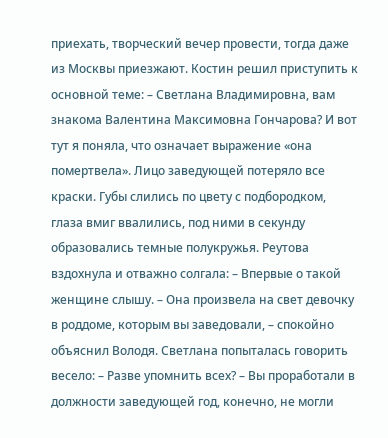приехать, творческий вечер провести, тогда даже из Москвы приезжают. Костин решил приступить к основной теме: – Светлана Владимировна, вам знакома Валентина Максимовна Гончарова? И вот тут я поняла, что означает выражение «она помертвела». Лицо заведующей потеряло все краски. Губы слились по цвету с подбородком, глаза вмиг ввалились, под ними в секунду образовались темные полукружья. Реутова вздохнула и отважно солгала: – Впервые о такой женщине слышу. – Она произвела на свет девочку в роддоме, которым вы заведовали, – спокойно объяснил Володя. Светлана попыталась говорить весело: – Разве упомнить всех? – Вы проработали в должности заведующей год, конечно, не могли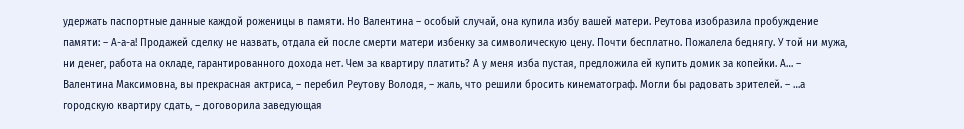удержать паспортные данные каждой роженицы в памяти. Но Валентина – особый случай, она купила избу вашей матери. Реутова изобразила пробуждение памяти: – А-а-а! Продажей сделку не назвать, отдала ей после смерти матери избенку за символическую цену. Почти бесплатно. Пожалела беднягу. У той ни мужа, ни денег, работа на окладе, гарантированного дохода нет. Чем за квартиру платить? А у меня изба пустая, предложила ей купить домик за копейки. А… – Валентина Максимовна, вы прекрасная актриса, – перебил Реутову Володя, – жаль, что решили бросить кинематограф. Могли бы радовать зрителей. – …а городскую квартиру сдать, – договорила заведующая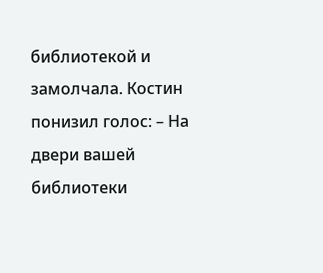библиотекой и замолчала. Костин понизил голос: – На двери вашей библиотеки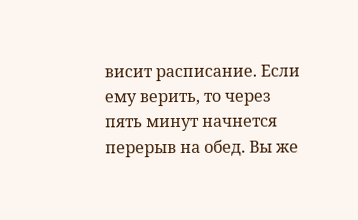висит расписание. Если ему верить, то через пять минут начнется перерыв на обед. Вы же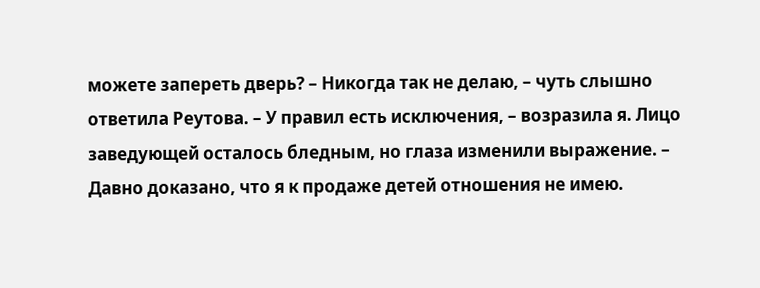можете запереть дверь? – Никогда так не делаю, – чуть слышно ответила Реутова. – У правил есть исключения, – возразила я. Лицо заведующей осталось бледным, но глаза изменили выражение. – Давно доказано, что я к продаже детей отношения не имею.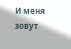И меня зовут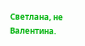Светлана, не Валентина.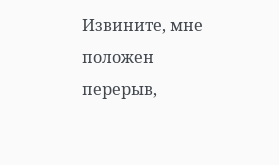Извините, мне положен перерыв,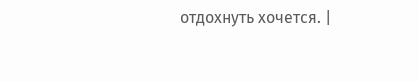отдохнуть хочется. |